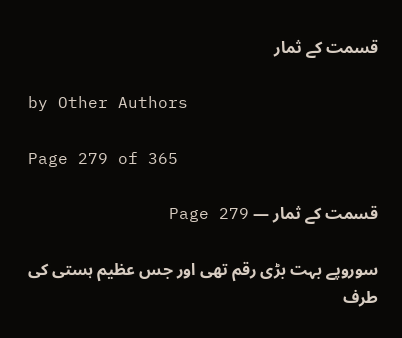قسمت کے ثمار

by Other Authors

Page 279 of 365

قسمت کے ثمار — Page 279

سوروپے بہت بڑی رقم تھی اور جس عظیم ہستی کی طرف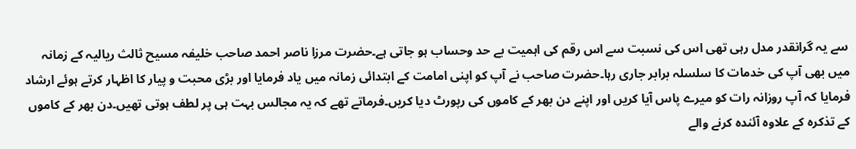سے یہ گرانقدر مدل رہی تھی اس کی نسبت سے اس رقم کی اہمیت بے حد وحساب ہو جاتی ہے۔حضرت مرزا ناصر احمد صاحب خلیفہ مسیح ثالث ریالیہ کے زمانہ میں بھی آپ کی خدمات کا سلسلہ برابر جاری رہا۔حضرت صاحب نے آپ کو اپنی امامت کے ابتدائی زمانہ میں یاد فرمایا اور بڑی محبت و پیار کا اظہار کرتے ہوئے ارشاد فرمایا کہ آپ روزانہ رات کو میرے پاس آیا کریں اور اپنے دن بھر کے کاموں کی رپورٹ دیا کریں۔فرماتے تھے کہ یہ مجالس بہت ہی پر لطف ہوتی تھیں۔دن بھر کے کاموں کے تذکرہ کے علاوہ آئندہ کرنے والے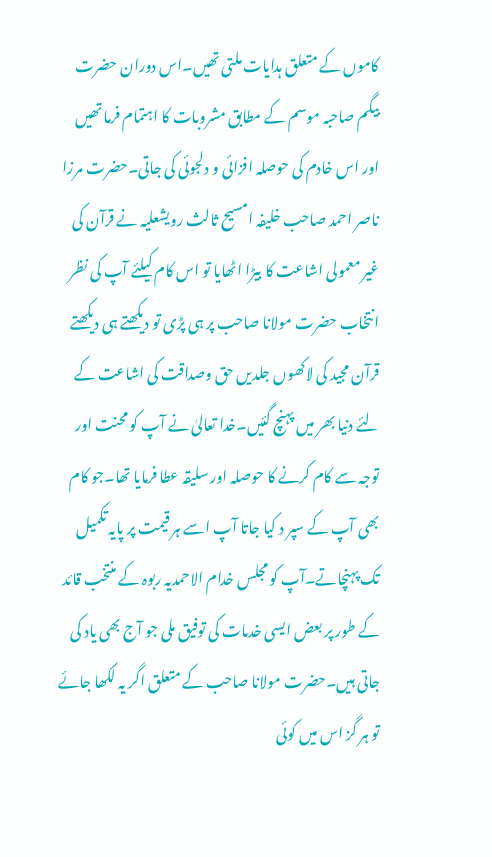کاموں کے متعلق ہدایات ملتی تھیں۔اس دوران حضرت بیگم صاحبہ موسم کے مطابق مشروبات کا اہتمام فرما تھیں اور اس خادم کی حوصلہ افزائی و دلجوئی کی جاتی۔حضرت مرزا ناصر احمد صاحب خلیفہ امسیح ثالث رویشعلیہ نے قرآن کی غیر معمولی اشاعت کا بیڑا اٹھایا تو اس کام کیلئے آپ کی نظر انتخاب حضرت مولانا صاحب پر ہی پڑی تو دیکھتے ہی دیکھتے قرآن مجید کی لاکھوں جلدیں حق وصداقت کی اشاعت کے لئے دنیا بھر میں پہنچ گئیں۔خدا تعالیٰ نے آپ کو محنت اور توجہ سے کام کرنے کا حوصلہ اور سلیقہ عطا فرمایا تھا۔جو کام بھی آپ کے سپر د کیا جاتا آپ اسے ہر قیمت پر پایہ تکمیل تک پہنچاتے۔آپ کو مجلس خدام الاحمدیہ ربوہ کے منتخب قائد کے طور پر بعض ایسی خدمات کی توفیق ملی جو آج بھی یاد کی جاتی ہیں۔حضرت مولانا صاحب کے متعلق اگر یہ لکھا جائے تو ہر گز اس میں کوئی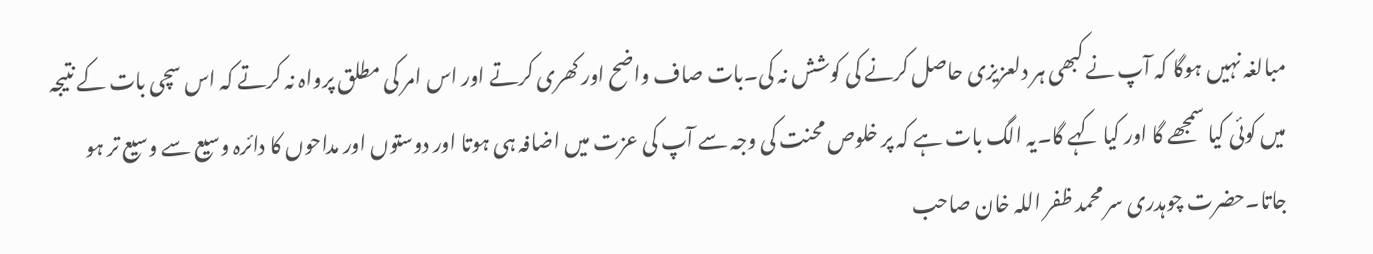مبالغہ نہیں ہوگا کہ آپ نے کبھی ہر دلعزیزی حاصل کرنے کی کوشش نہ کی۔بات صاف واضح اور کھری کرتے اور اس امر کی مطلق پرواہ نہ کرتے کہ اس سچی بات کے نتیجہ میں کوئی کیا سمجھے گا اور کیا کہے گا۔یہ الگ بات ہے کہ پر خلوص محنت کی وجہ سے آپ کی عزت میں اضافہ ہی ہوتا اور دوستوں اور مداحوں کا دائرہ وسیع سے وسیع تر ہو جاتا۔حضرت چوہدری سر محمد ظفر اللہ خان صاحب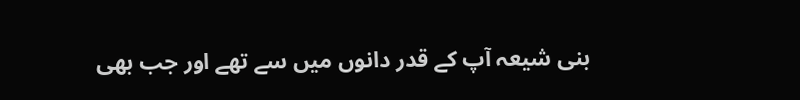بنی شیعہ آپ کے قدر دانوں میں سے تھے اور جب بھی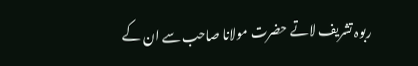ربوہ تشریف لاتے حضرت مولانا صاحب سے ان کے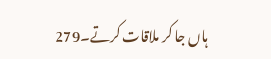ہاں جا کر ملاقات کرتے۔279